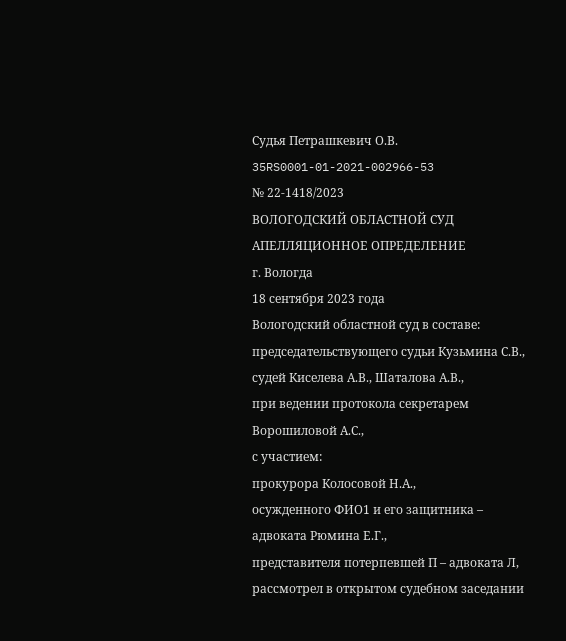Судья Петрашкевич О.В.
35RS0001-01-2021-002966-53
№ 22-1418/2023
ВОЛОГОДСКИЙ ОБЛАСТНОЙ СУД
АПЕЛЛЯЦИОННОЕ ОПРЕДЕЛЕНИЕ
г. Вологда
18 сентября 2023 года
Вологодский областной суд в составе: председательствующего судьи Кузьмина С.В., судей Киселева А.В., Шаталова А.В.,
при ведении протокола секретарем Ворошиловой А.С.,
с участием:
прокурора Колосовой Н.А.,
осужденного ФИО1 и его защитника – адвоката Рюмина Е.Г.,
представителя потерпевшей П – адвоката Л,
рассмотрел в открытом судебном заседании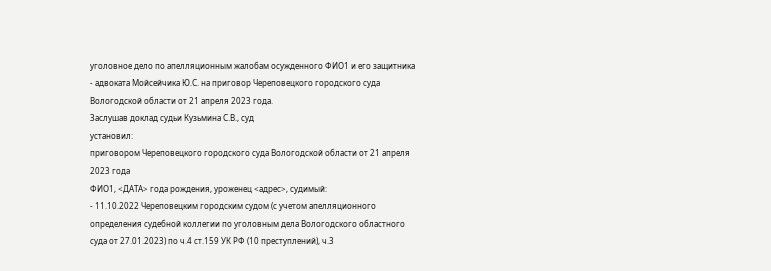уголовное дело по апелляционным жалобам осужденного ФИО1 и его защитника - адвоката Мойсейчика Ю.С. на приговор Череповецкого городского суда Вологодской области от 21 апреля 2023 года.
Заслушав доклад судьи Кузьмина С.В., суд
установил:
приговором Череповецкого городского суда Вологодской области от 21 апреля 2023 года
ФИО1, <ДАТА> года рождения, уроженец <адрес>, судимый:
- 11.10.2022 Череповецким городским судом (с учетом апелляционного определения судебной коллегии по уголовным дела Вологодского областного суда от 27.01.2023) по ч.4 ст.159 УК РФ (10 преступлений), ч.3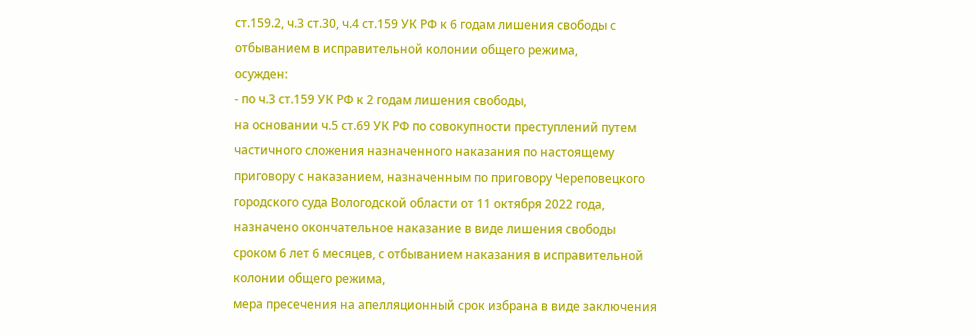ст.159.2, ч.3 ст.30, ч.4 ст.159 УК РФ к 6 годам лишения свободы с отбыванием в исправительной колонии общего режима,
осужден:
- по ч.3 ст.159 УК РФ к 2 годам лишения свободы,
на основании ч.5 ст.69 УК РФ по совокупности преступлений путем частичного сложения назначенного наказания по настоящему приговору с наказанием, назначенным по приговору Череповецкого городского суда Вологодской области от 11 октября 2022 года, назначено окончательное наказание в виде лишения свободы сроком 6 лет 6 месяцев, с отбыванием наказания в исправительной колонии общего режима,
мера пресечения на апелляционный срок избрана в виде заключения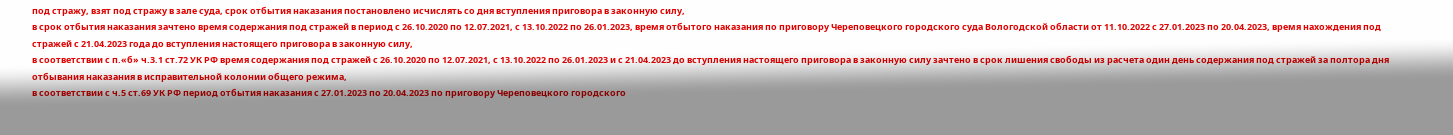под стражу, взят под стражу в зале суда, срок отбытия наказания постановлено исчислять со дня вступления приговора в законную силу,
в срок отбытия наказания зачтено время содержания под стражей в период с 26.10.2020 по 12.07.2021, с 13.10.2022 по 26.01.2023, время отбытого наказания по приговору Череповецкого городского суда Вологодской области от 11.10.2022 с 27.01.2023 по 20.04.2023, время нахождения под стражей с 21.04.2023 года до вступления настоящего приговора в законную силу,
в соответствии с п.«б» ч.3.1 ст.72 УК РФ время содержания под стражей с 26.10.2020 по 12.07.2021, с 13.10.2022 по 26.01.2023 и с 21.04.2023 до вступления настоящего приговора в законную силу зачтено в срок лишения свободы из расчета один день содержания под стражей за полтора дня отбывания наказания в исправительной колонии общего режима,
в соответствии с ч.5 ст.69 УК РФ период отбытия наказания с 27.01.2023 по 20.04.2023 по приговору Череповецкого городского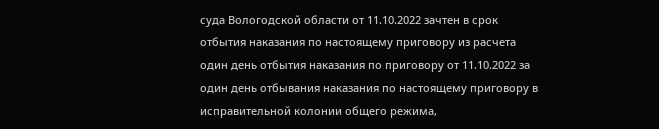суда Вологодской области от 11.10.2022 зачтен в срок отбытия наказания по настоящему приговору из расчета один день отбытия наказания по приговору от 11.10.2022 за один день отбывания наказания по настоящему приговору в исправительной колонии общего режима,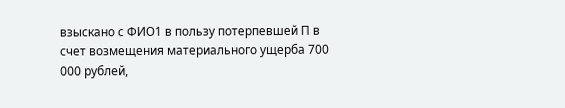взыскано с ФИО1 в пользу потерпевшей П в счет возмещения материального ущерба 700 000 рублей,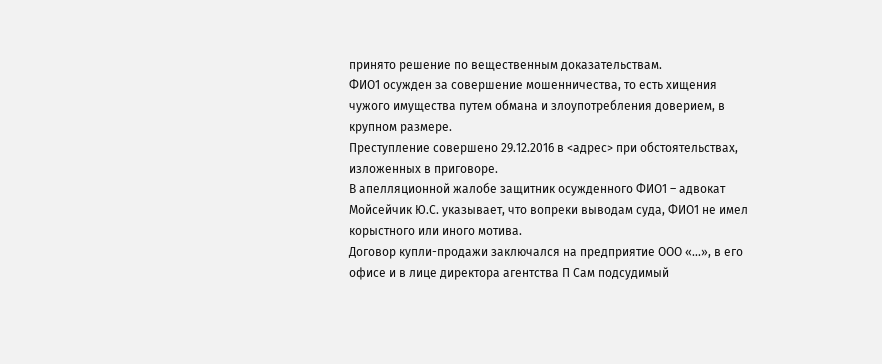принято решение по вещественным доказательствам.
ФИО1 осужден за совершение мошенничества, то есть хищения чужого имущества путем обмана и злоупотребления доверием, в крупном размере.
Преступление совершено 29.12.2016 в <адрес> при обстоятельствах, изложенных в приговоре.
В апелляционной жалобе защитник осужденного ФИО1 – адвокат Мойсейчик Ю.С. указывает, что вопреки выводам суда, ФИО1 не имел корыстного или иного мотива.
Договор купли-продажи заключался на предприятие ООО «...», в его офисе и в лице директора агентства П Сам подсудимый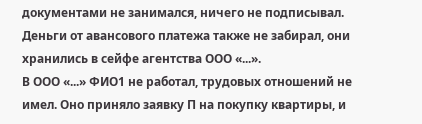документами не занимался, ничего не подписывал. Деньги от авансового платежа также не забирал, они хранились в сейфе агентства ООО «...».
В ООО «...» ФИО1 не работал, трудовых отношений не имел. Оно приняло заявку П на покупку квартиры, и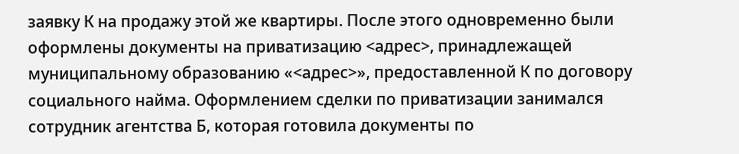заявку К на продажу этой же квартиры. После этого одновременно были оформлены документы на приватизацию <адрес>, принадлежащей муниципальному образованию «<адрес>», предоставленной К по договору социального найма. Оформлением сделки по приватизации занимался сотрудник агентства Б, которая готовила документы по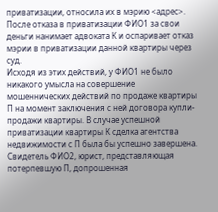приватизации, относила их в мэрию <адрес>. После отказа в приватизации ФИО1 за свои деньги нанимает адвоката К и оспаривает отказ мэрии в приватизации данной квартиры через суд.
Исходя из этих действий, у ФИО1 не было никакого умысла на совершение мошеннических действий по продаже квартиры П на момент заключения с ней договора купли-продажи квартиры. В случае успешной приватизации квартиры К сделка агентства недвижимости с П была бы успешно завершена.
Свидетель ФИО2, юрист, представляющая потерпевшую П, допрошенная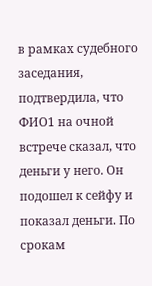в рамках судебного заседания, подтвердила, что ФИО1 на очной встрече сказал, что деньги у него. Он подошел к сейфу и показал деньги. По срокам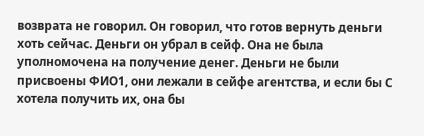возврата не говорил. Он говорил, что готов вернуть деньги хоть сейчас. Деньги он убрал в сейф. Она не была уполномочена на получение денег. Деньги не были присвоены ФИО1, они лежали в сейфе агентства, и если бы С хотела получить их, она бы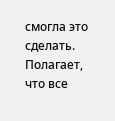смогла это сделать.
Полагает, что все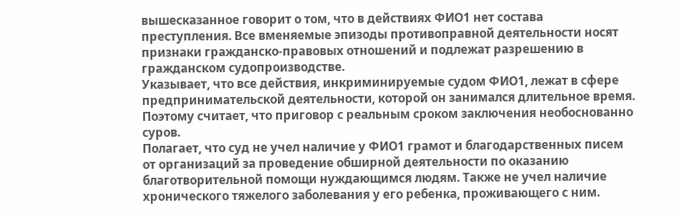вышесказанное говорит о том, что в действиях ФИО1 нет состава преступления. Все вменяемые эпизоды противоправной деятельности носят признаки гражданско-правовых отношений и подлежат разрешению в гражданском судопроизводстве.
Указывает, что все действия, инкриминируемые судом ФИО1, лежат в сфере предпринимательской деятельности, которой он занимался длительное время. Поэтому считает, что приговор с реальным сроком заключения необоснованно суров.
Полагает, что суд не учел наличие у ФИО1 грамот и благодарственных писем от организаций за проведение обширной деятельности по оказанию благотворительной помощи нуждающимся людям. Также не учел наличие хронического тяжелого заболевания у его ребенка, проживающего с ним.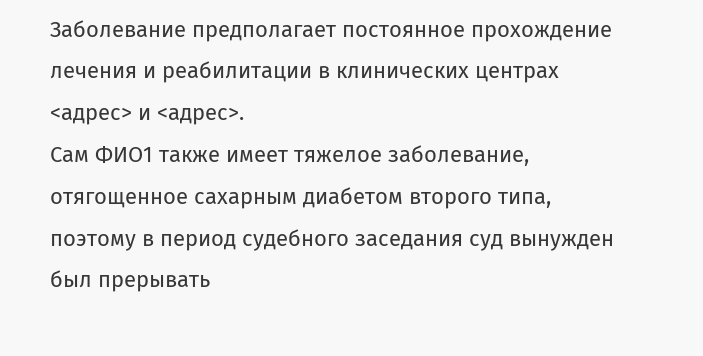Заболевание предполагает постоянное прохождение лечения и реабилитации в клинических центрах <адрес> и <адрес>.
Сам ФИО1 также имеет тяжелое заболевание, отягощенное сахарным диабетом второго типа, поэтому в период судебного заседания суд вынужден был прерывать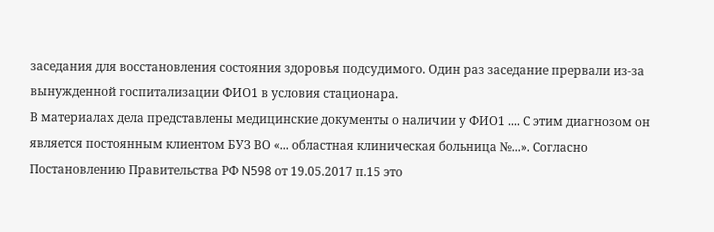заседания для восстановления состояния здоровья подсудимого. Один раз заседание прервали из-за вынужденной госпитализации ФИО1 в условия стационара.
В материалах дела представлены медицинские документы о наличии у ФИО1 .... С этим диагнозом он является постоянным клиентом БУЗ ВО «... областная клиническая больница №...». Согласно Постановлению Правительства РФ N598 от 19.05.2017 п.15 это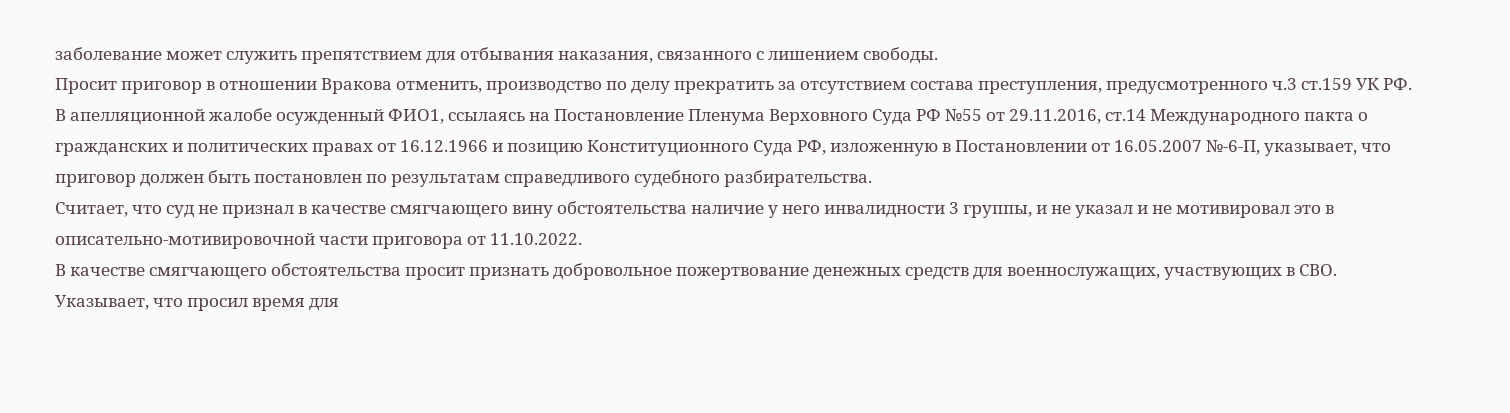заболевание может служить препятствием для отбывания наказания, связанного с лишением свободы.
Просит приговор в отношении Вракова отменить, производство по делу прекратить за отсутствием состава преступления, предусмотренного ч.3 ст.159 УК РФ.
В апелляционной жалобе осужденный ФИО1, ссылаясь на Постановление Пленума Верховного Суда РФ №55 от 29.11.2016, ст.14 Международного пакта о гражданских и политических правах от 16.12.1966 и позицию Конституционного Суда РФ, изложенную в Постановлении от 16.05.2007 №-6-П, указывает, что приговор должен быть постановлен по результатам справедливого судебного разбирательства.
Считает, что суд не признал в качестве смягчающего вину обстоятельства наличие у него инвалидности 3 группы, и не указал и не мотивировал это в описательно-мотивировочной части приговора от 11.10.2022.
В качестве смягчающего обстоятельства просит признать добровольное пожертвование денежных средств для военнослужащих, участвующих в СВО.
Указывает, что просил время для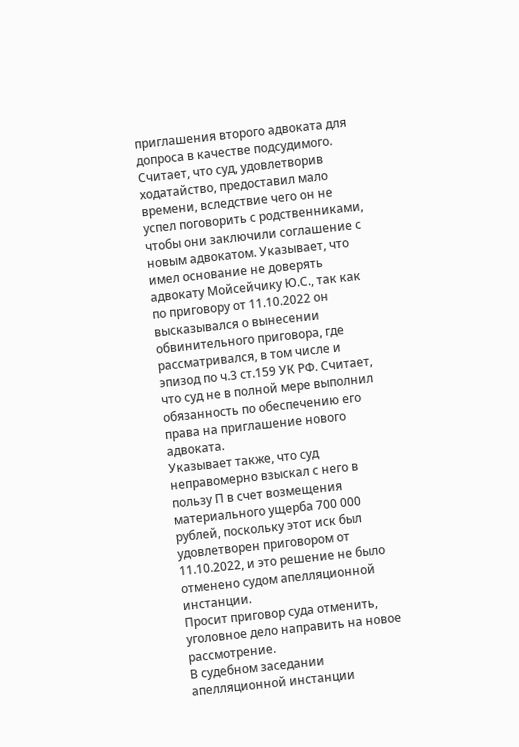приглашения второго адвоката для допроса в качестве подсудимого. Считает, что суд, удовлетворив ходатайство, предоставил мало времени, вследствие чего он не успел поговорить с родственниками, чтобы они заключили соглашение с новым адвокатом. Указывает, что имел основание не доверять адвокату Мойсейчику Ю.С., так как по приговору от 11.10.2022 он высказывался о вынесении обвинительного приговора, где рассматривался, в том числе и эпизод по ч.3 ст.159 УК РФ. Считает, что суд не в полной мере выполнил обязанность по обеспечению его права на приглашение нового адвоката.
Указывает также, что суд неправомерно взыскал с него в пользу П в счет возмещения материального ущерба 700 000 рублей, поскольку этот иск был удовлетворен приговором от 11.10.2022, и это решение не было отменено судом апелляционной инстанции.
Просит приговор суда отменить, уголовное дело направить на новое рассмотрение.
В судебном заседании апелляционной инстанции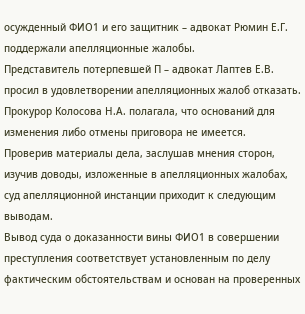осужденный ФИО1 и его защитник – адвокат Рюмин Е.Г. поддержали апелляционные жалобы.
Представитель потерпевшей П – адвокат Лаптев Е.В. просил в удовлетворении апелляционных жалоб отказать.
Прокурор Колосова Н.А. полагала, что оснований для изменения либо отмены приговора не имеется.
Проверив материалы дела, заслушав мнения сторон, изучив доводы, изложенные в апелляционных жалобах, суд апелляционной инстанции приходит к следующим выводам.
Вывод суда о доказанности вины ФИО1 в совершении преступления соответствует установленным по делу фактическим обстоятельствам и основан на проверенных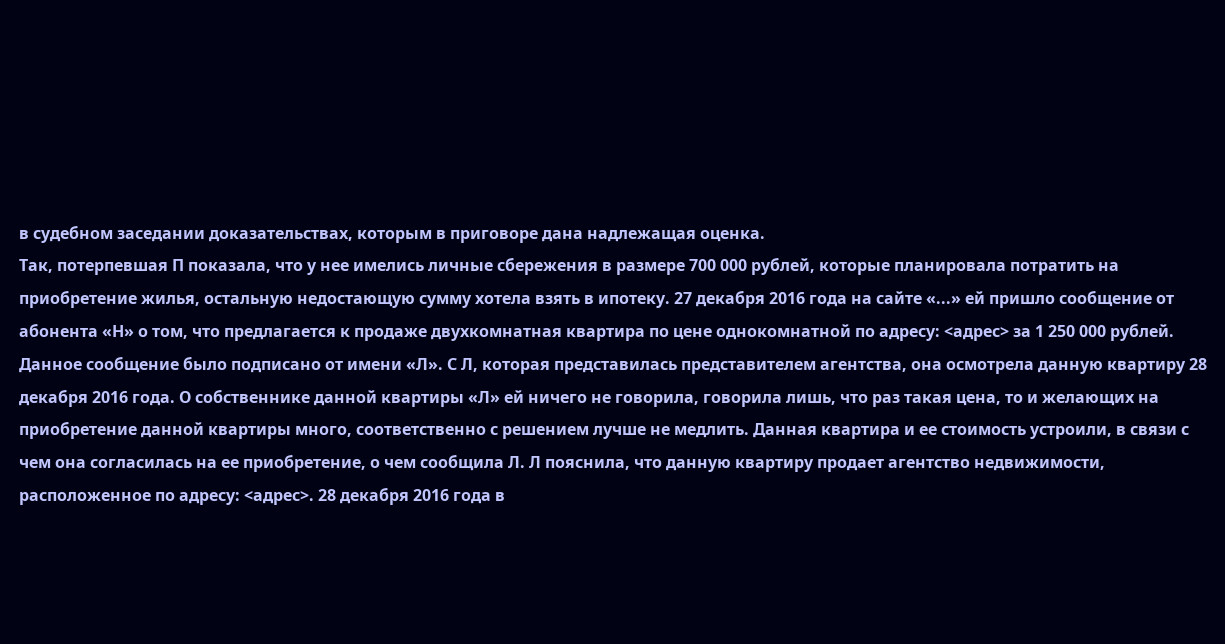в судебном заседании доказательствах, которым в приговоре дана надлежащая оценка.
Так, потерпевшая П показала, что у нее имелись личные сбережения в размере 700 000 рублей, которые планировала потратить на приобретение жилья, остальную недостающую сумму хотела взять в ипотеку. 27 декабря 2016 года на сайте «...» ей пришло сообщение от абонента «Н» о том, что предлагается к продаже двухкомнатная квартира по цене однокомнатной по адресу: <адрес> за 1 250 000 рублей. Данное сообщение было подписано от имени «Л». С Л, которая представилась представителем агентства, она осмотрела данную квартиру 28 декабря 2016 года. О собственнике данной квартиры «Л» ей ничего не говорила, говорила лишь, что раз такая цена, то и желающих на приобретение данной квартиры много, соответственно с решением лучше не медлить. Данная квартира и ее стоимость устроили, в связи с чем она согласилась на ее приобретение, о чем сообщила Л. Л пояснила, что данную квартиру продает агентство недвижимости, расположенное по адресу: <адрес>. 28 декабря 2016 года в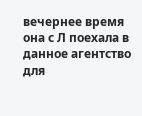вечернее время она с Л поехала в данное агентство для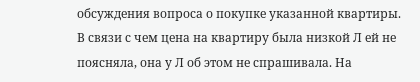обсуждения вопроса о покупке указанной квартиры. В связи с чем цена на квартиру была низкой Л ей не поясняла, она у Л об этом не спрашивала. На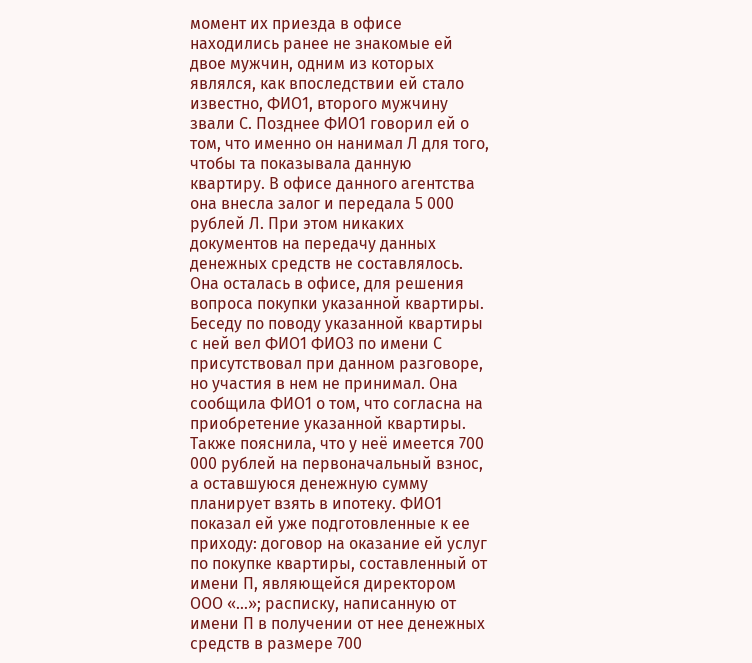момент их приезда в офисе находились ранее не знакомые ей двое мужчин, одним из которых являлся, как впоследствии ей стало известно, ФИО1, второго мужчину звали С. Позднее ФИО1 говорил ей о том, что именно он нанимал Л для того, чтобы та показывала данную квартиру. В офисе данного агентства она внесла залог и передала 5 000 рублей Л. При этом никаких документов на передачу данных денежных средств не составлялось. Она осталась в офисе, для решения вопроса покупки указанной квартиры. Беседу по поводу указанной квартиры с ней вел ФИО1 ФИО3 по имени С присутствовал при данном разговоре, но участия в нем не принимал. Она сообщила ФИО1 о том, что согласна на приобретение указанной квартиры. Также пояснила, что у неё имеется 700 000 рублей на первоначальный взнос, а оставшуюся денежную сумму планирует взять в ипотеку. ФИО1 показал ей уже подготовленные к ее приходу: договор на оказание ей услуг по покупке квартиры, составленный от имени П, являющейся директором ООО «...»; расписку, написанную от имени П в получении от нее денежных средств в размере 700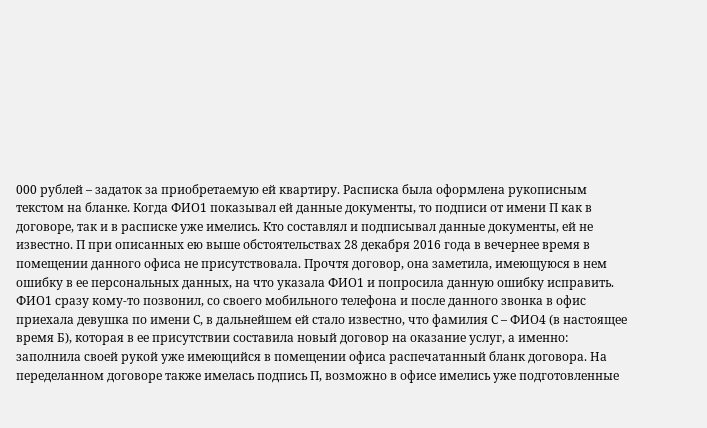000 рублей – задаток за приобретаемую ей квартиру. Расписка была оформлена рукописным текстом на бланке. Когда ФИО1 показывал ей данные документы, то подписи от имени П как в договоре, так и в расписке уже имелись. Кто составлял и подписывал данные документы, ей не известно. П при описанных ею выше обстоятельствах 28 декабря 2016 года в вечернее время в помещении данного офиса не присутствовала. Прочтя договор, она заметила, имеющуюся в нем ошибку в ее персональных данных, на что указала ФИО1 и попросила данную ошибку исправить. ФИО1 сразу кому-то позвонил, со своего мобильного телефона и после данного звонка в офис приехала девушка по имени С, в дальнейшем ей стало известно, что фамилия С – ФИО4 (в настоящее время Б), которая в ее присутствии составила новый договор на оказание услуг, а именно: заполнила своей рукой уже имеющийся в помещении офиса распечатанный бланк договора. На переделанном договоре также имелась подпись П, возможно в офисе имелись уже подготовленные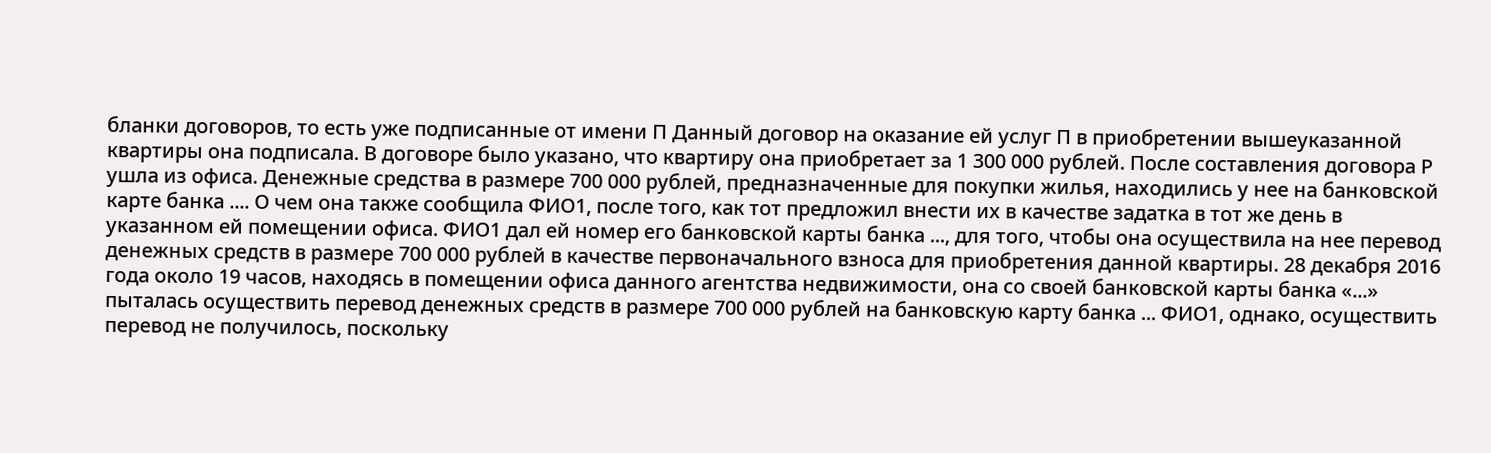бланки договоров, то есть уже подписанные от имени П Данный договор на оказание ей услуг П в приобретении вышеуказанной квартиры она подписала. В договоре было указано, что квартиру она приобретает за 1 300 000 рублей. После составления договора Р ушла из офиса. Денежные средства в размере 700 000 рублей, предназначенные для покупки жилья, находились у нее на банковской карте банка .... О чем она также сообщила ФИО1, после того, как тот предложил внести их в качестве задатка в тот же день в указанном ей помещении офиса. ФИО1 дал ей номер его банковской карты банка ..., для того, чтобы она осуществила на нее перевод денежных средств в размере 700 000 рублей в качестве первоначального взноса для приобретения данной квартиры. 28 декабря 2016 года около 19 часов, находясь в помещении офиса данного агентства недвижимости, она со своей банковской карты банка «...» пыталась осуществить перевод денежных средств в размере 700 000 рублей на банковскую карту банка ... ФИО1, однако, осуществить перевод не получилось, поскольку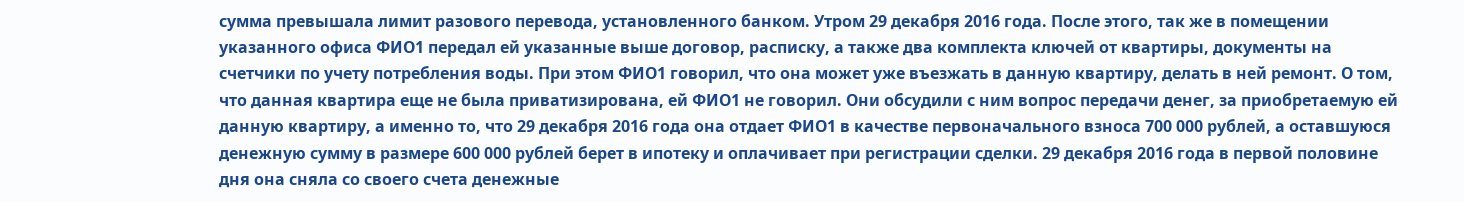сумма превышала лимит разового перевода, установленного банком. Утром 29 декабря 2016 года. После этого, так же в помещении указанного офиса ФИО1 передал ей указанные выше договор, расписку, а также два комплекта ключей от квартиры, документы на счетчики по учету потребления воды. При этом ФИО1 говорил, что она может уже въезжать в данную квартиру, делать в ней ремонт. О том, что данная квартира еще не была приватизирована, ей ФИО1 не говорил. Они обсудили с ним вопрос передачи денег, за приобретаемую ей данную квартиру, а именно то, что 29 декабря 2016 года она отдает ФИО1 в качестве первоначального взноса 700 000 рублей, а оставшуюся денежную сумму в размере 600 000 рублей берет в ипотеку и оплачивает при регистрации сделки. 29 декабря 2016 года в первой половине дня она сняла со своего счета денежные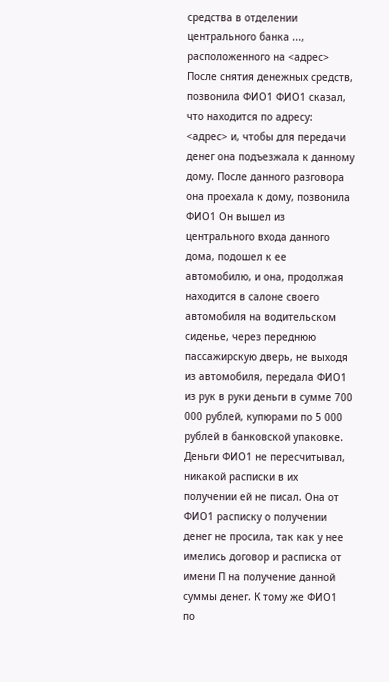средства в отделении центрального банка ..., расположенного на <адрес> После снятия денежных средств, позвонила ФИО1 ФИО1 сказал, что находится по адресу: <адрес> и, чтобы для передачи денег она подъезжала к данному дому. После данного разговора она проехала к дому, позвонила ФИО1 Он вышел из центрального входа данного дома, подошел к ее автомобилю, и она, продолжая находится в салоне своего автомобиля на водительском сиденье, через переднюю пассажирскую дверь, не выходя из автомобиля, передала ФИО1 из рук в руки деньги в сумме 700 000 рублей, купюрами по 5 000 рублей в банковской упаковке. Деньги ФИО1 не пересчитывал, никакой расписки в их получении ей не писал. Она от ФИО1 расписку о получении денег не просила, так как у нее имелись договор и расписка от имени П на получение данной суммы денег. К тому же ФИО1 по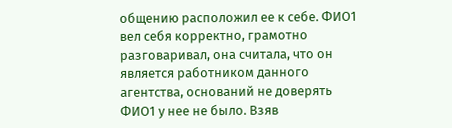общению расположил ее к себе. ФИО1 вел себя корректно, грамотно разговаривал, она считала, что он является работником данного агентства, оснований не доверять ФИО1 у нее не было. Взяв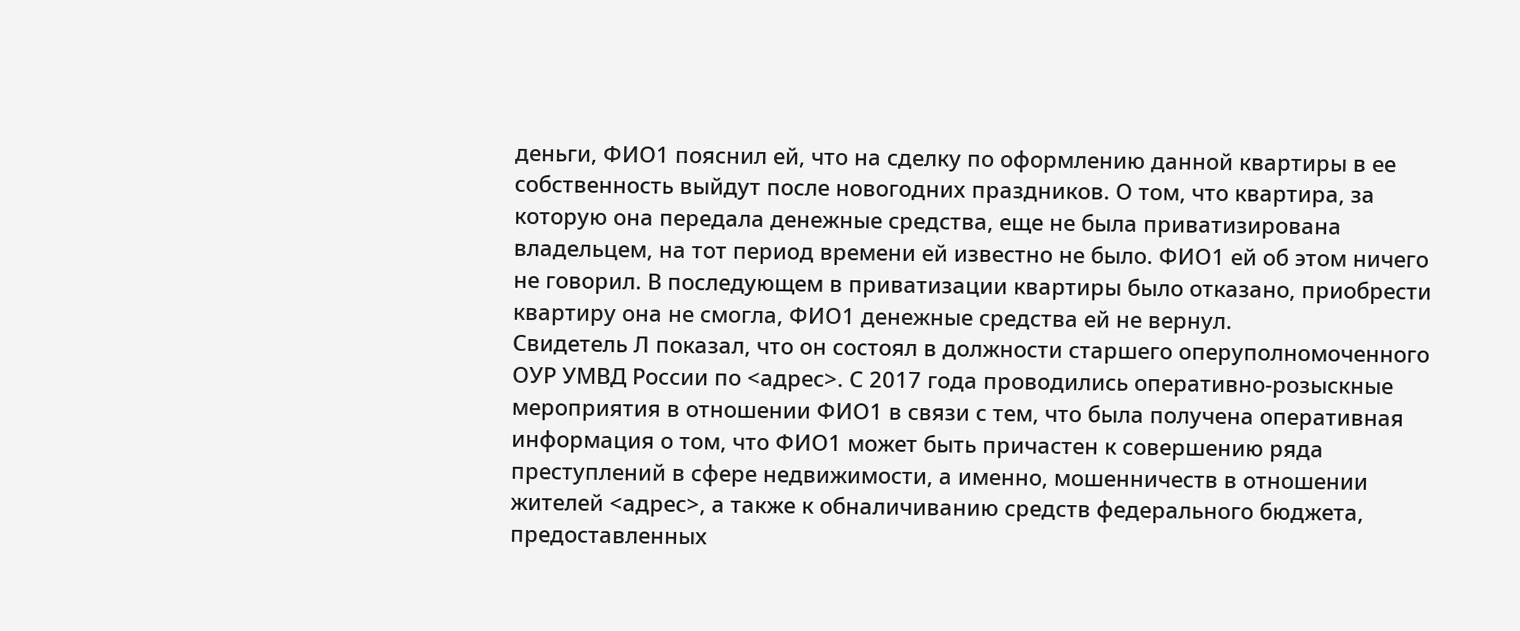деньги, ФИО1 пояснил ей, что на сделку по оформлению данной квартиры в ее собственность выйдут после новогодних праздников. О том, что квартира, за которую она передала денежные средства, еще не была приватизирована владельцем, на тот период времени ей известно не было. ФИО1 ей об этом ничего не говорил. В последующем в приватизации квартиры было отказано, приобрести квартиру она не смогла, ФИО1 денежные средства ей не вернул.
Свидетель Л показал, что он состоял в должности старшего оперуполномоченного ОУР УМВД России по <адрес>. С 2017 года проводились оперативно-розыскные мероприятия в отношении ФИО1 в связи с тем, что была получена оперативная информация о том, что ФИО1 может быть причастен к совершению ряда преступлений в сфере недвижимости, а именно, мошенничеств в отношении жителей <адрес>, а также к обналичиванию средств федерального бюджета, предоставленных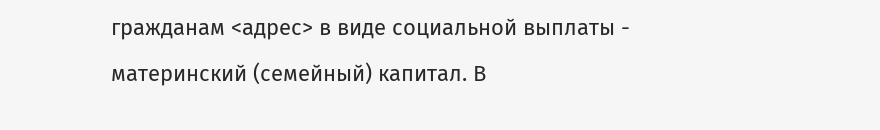гражданам <адрес> в виде социальной выплаты - материнский (семейный) капитал. В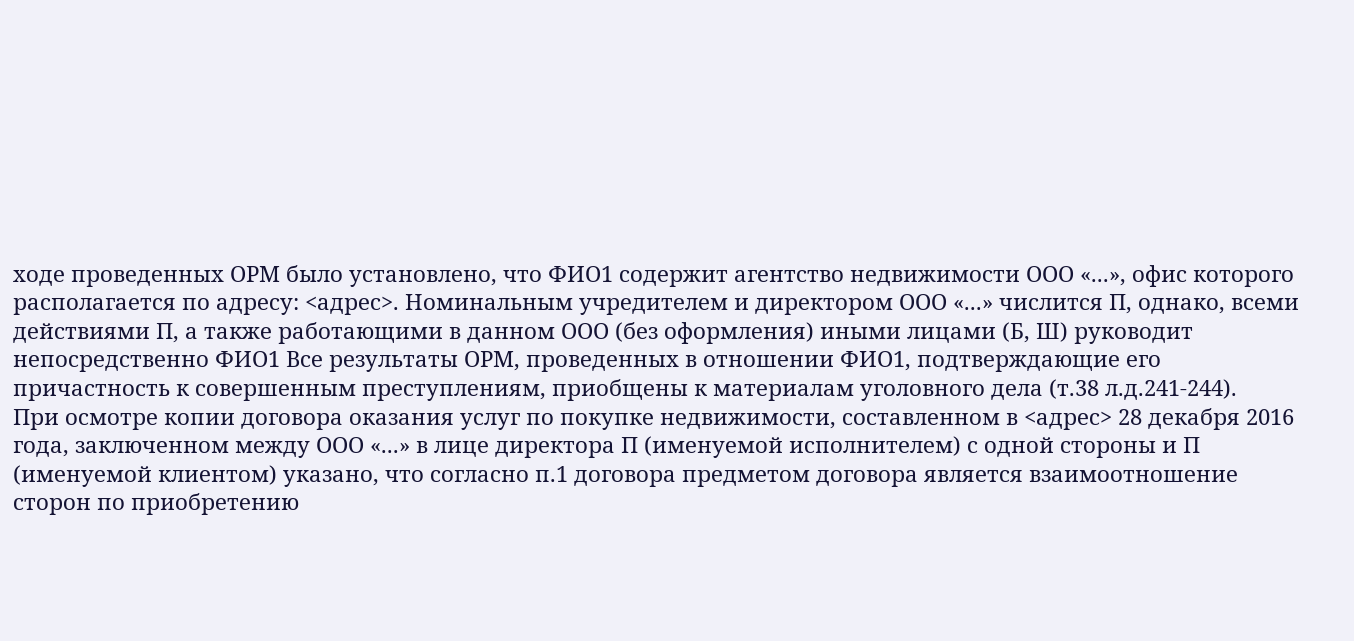ходе проведенных ОРМ было установлено, что ФИО1 содержит агентство недвижимости ООО «...», офис которого располагается по адресу: <адрес>. Номинальным учредителем и директором ООО «...» числится П, однако, всеми действиями П, а также работающими в данном ООО (без оформления) иными лицами (Б, Ш) руководит непосредственно ФИО1 Все результаты ОРМ, проведенных в отношении ФИО1, подтверждающие его причастность к совершенным преступлениям, приобщены к материалам уголовного дела (т.38 л.д.241-244).
При осмотре копии договора оказания услуг по покупке недвижимости, составленном в <адрес> 28 декабря 2016 года, заключенном между ООО «...» в лице директора П (именуемой исполнителем) с одной стороны и П (именуемой клиентом) указано, что согласно п.1 договора предметом договора является взаимоотношение сторон по приобретению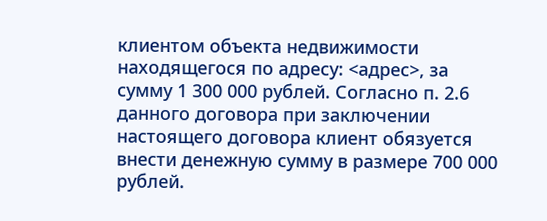клиентом объекта недвижимости находящегося по адресу: <адрес>, за сумму 1 300 000 рублей. Согласно п. 2.6 данного договора при заключении настоящего договора клиент обязуется внести денежную сумму в размере 700 000 рублей.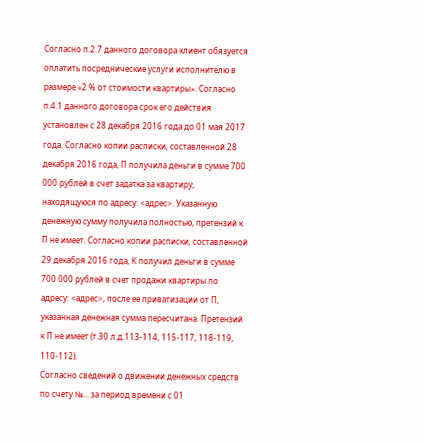Согласно п.2.7 данного договора клиент обязуется оплатить посреднические услуги исполнителю в размере «2 % от стоимости квартиры». Согласно п.4.1 данного договора срок его действия установлен с 28 декабря 2016 года до 01 мая 2017 года. Согласно копии расписки, составленной 28 декабря 2016 года, П получила деньги в сумме 700 000 рублей в счет задатка за квартиру, находящуюся по адресу: <адрес>. Указанную денежную сумму получила полностью, претензий к П не имеет. Согласно копии расписки, составленной 29 декабря 2016 года, К получил деньги в сумме 700 000 рублей в счет продажи квартиры по адресу: <адрес>, после ее приватизации от П, указанная денежная сумма пересчитана. Претензий к П не имеет (т.30 л.д.113-114, 115-117, 118-119, 110-112).
Согласно сведений о движении денежных средств по счету №... за период времени с 01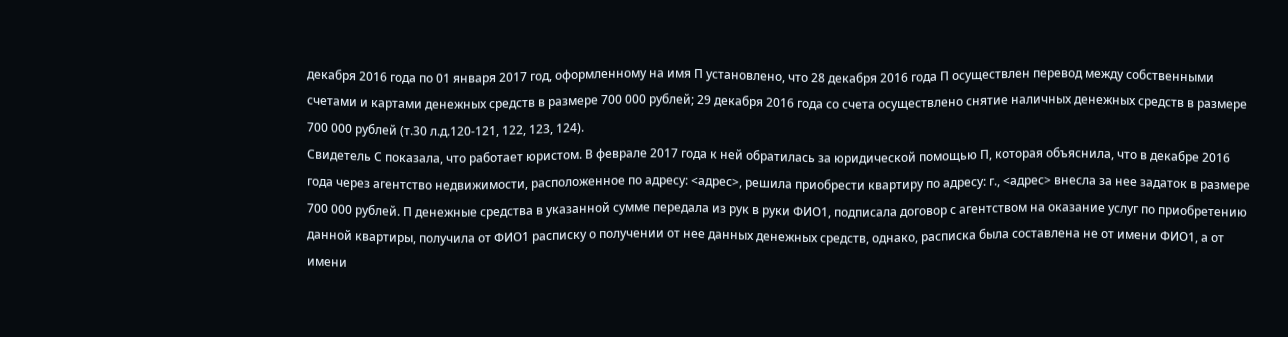декабря 2016 года по 01 января 2017 год, оформленному на имя П установлено, что 28 декабря 2016 года П осуществлен перевод между собственными счетами и картами денежных средств в размере 700 000 рублей; 29 декабря 2016 года со счета осуществлено снятие наличных денежных средств в размере 700 000 рублей (т.30 л.д.120-121, 122, 123, 124).
Свидетель С показала, что работает юристом. В феврале 2017 года к ней обратилась за юридической помощью П, которая объяснила, что в декабре 2016 года через агентство недвижимости, расположенное по адресу: <адрес>, решила приобрести квартиру по адресу: г., <адрес> внесла за нее задаток в размере 700 000 рублей. П денежные средства в указанной сумме передала из рук в руки ФИО1, подписала договор с агентством на оказание услуг по приобретению данной квартиры, получила от ФИО1 расписку о получении от нее данных денежных средств, однако, расписка была составлена не от имени ФИО1, а от имени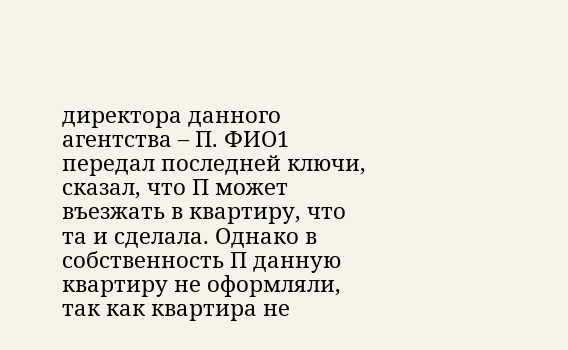директора данного агентства – П. ФИО1 передал последней ключи, сказал, что П может въезжать в квартиру, что та и сделала. Однако в собственность П данную квартиру не оформляли, так как квартира не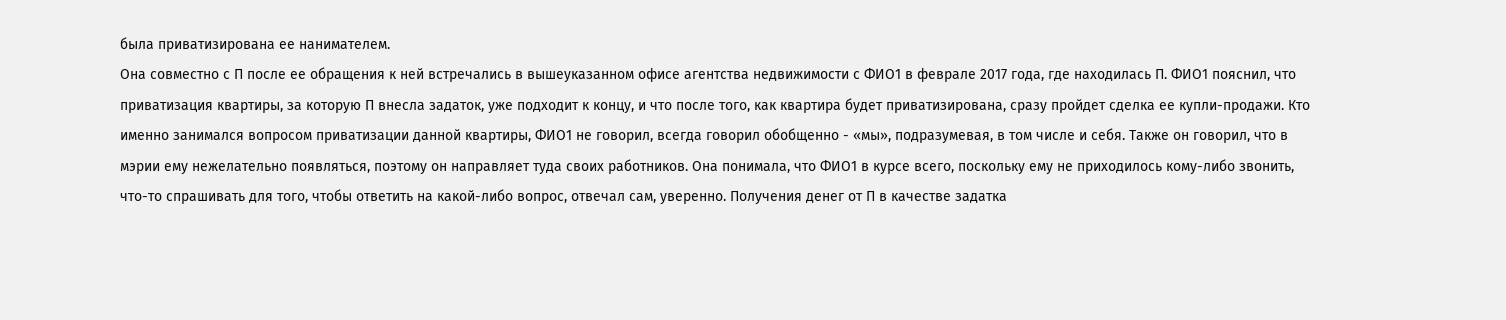была приватизирована ее нанимателем.
Она совместно с П после ее обращения к ней встречались в вышеуказанном офисе агентства недвижимости с ФИО1 в феврале 2017 года, где находилась П. ФИО1 пояснил, что приватизация квартиры, за которую П внесла задаток, уже подходит к концу, и что после того, как квартира будет приватизирована, сразу пройдет сделка ее купли-продажи. Кто именно занимался вопросом приватизации данной квартиры, ФИО1 не говорил, всегда говорил обобщенно - «мы», подразумевая, в том числе и себя. Также он говорил, что в мэрии ему нежелательно появляться, поэтому он направляет туда своих работников. Она понимала, что ФИО1 в курсе всего, поскольку ему не приходилось кому-либо звонить, что-то спрашивать для того, чтобы ответить на какой-либо вопрос, отвечал сам, уверенно. Получения денег от П в качестве задатка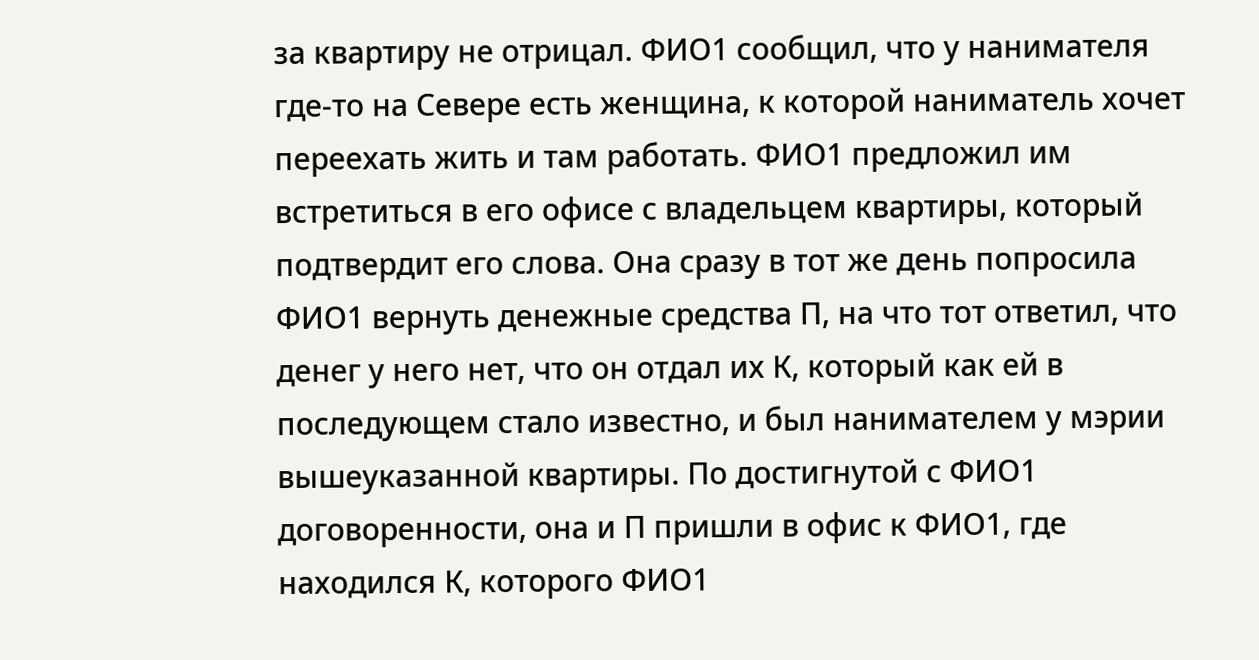за квартиру не отрицал. ФИО1 сообщил, что у нанимателя где-то на Севере есть женщина, к которой наниматель хочет переехать жить и там работать. ФИО1 предложил им встретиться в его офисе с владельцем квартиры, который подтвердит его слова. Она сразу в тот же день попросила ФИО1 вернуть денежные средства П, на что тот ответил, что денег у него нет, что он отдал их К, который как ей в последующем стало известно, и был нанимателем у мэрии вышеуказанной квартиры. По достигнутой с ФИО1 договоренности, она и П пришли в офис к ФИО1, где находился К, которого ФИО1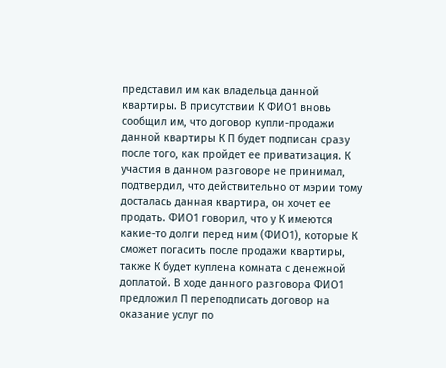представил им как владельца данной квартиры. В присутствии К ФИО1 вновь сообщил им, что договор купли-продажи данной квартиры К П будет подписан сразу после того, как пройдет ее приватизация. К участия в данном разговоре не принимал, подтвердил, что действительно от мэрии тому досталась данная квартира, он хочет ее продать. ФИО1 говорил, что у К имеются какие-то долги перед ним (ФИО1), которые К сможет погасить после продажи квартиры, также К будет куплена комната с денежной доплатой. В ходе данного разговора ФИО1 предложил П переподписать договор на оказание услуг по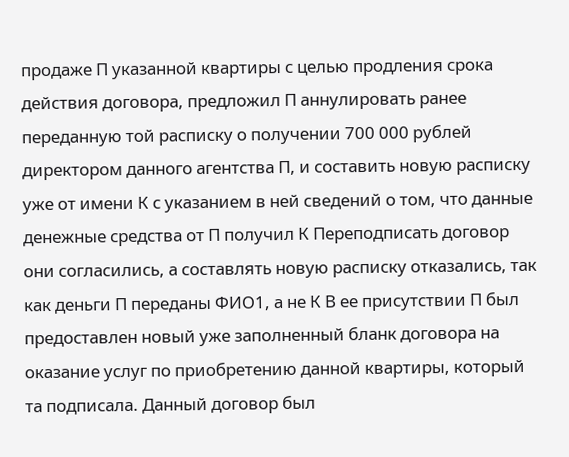продаже П указанной квартиры с целью продления срока действия договора, предложил П аннулировать ранее переданную той расписку о получении 700 000 рублей директором данного агентства П, и составить новую расписку уже от имени К с указанием в ней сведений о том, что данные денежные средства от П получил К Переподписать договор они согласились, а составлять новую расписку отказались, так как деньги П переданы ФИО1, а не К В ее присутствии П был предоставлен новый уже заполненный бланк договора на оказание услуг по приобретению данной квартиры, который та подписала. Данный договор был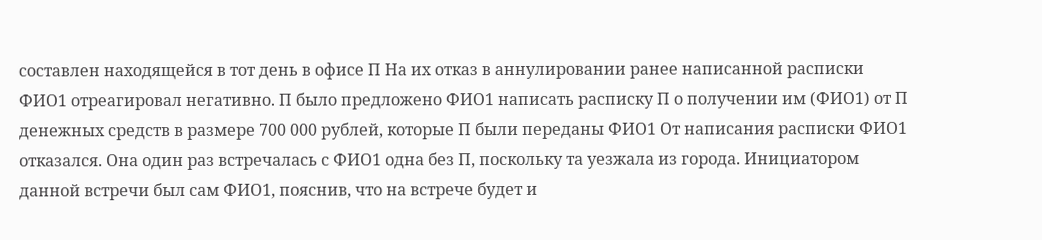составлен находящейся в тот день в офисе П На их отказ в аннулировании ранее написанной расписки ФИО1 отреагировал негативно. П было предложено ФИО1 написать расписку П о получении им (ФИО1) от П денежных средств в размере 700 000 рублей, которые П были переданы ФИО1 От написания расписки ФИО1 отказался. Она один раз встречалась с ФИО1 одна без П, поскольку та уезжала из города. Инициатором данной встречи был сам ФИО1, пояснив, что на встрече будет и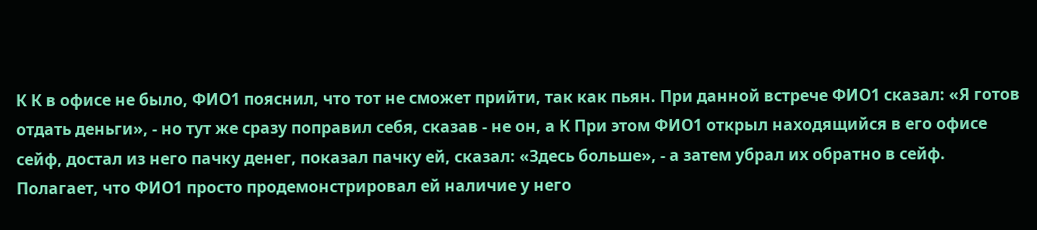К К в офисе не было, ФИО1 пояснил, что тот не сможет прийти, так как пьян. При данной встрече ФИО1 сказал: «Я готов отдать деньги», - но тут же сразу поправил себя, сказав - не он, а К При этом ФИО1 открыл находящийся в его офисе сейф, достал из него пачку денег, показал пачку ей, сказал: «Здесь больше», - а затем убрал их обратно в сейф. Полагает, что ФИО1 просто продемонстрировал ей наличие у него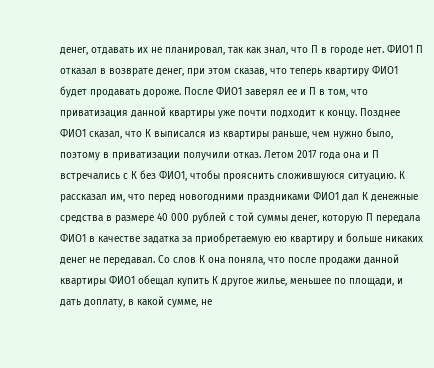денег, отдавать их не планировал, так как знал, что П в городе нет. ФИО1 П отказал в возврате денег, при этом сказав, что теперь квартиру ФИО1 будет продавать дороже. После ФИО1 заверял ее и П в том, что приватизация данной квартиры уже почти подходит к концу. Позднее ФИО1 сказал, что К выписался из квартиры раньше, чем нужно было, поэтому в приватизации получили отказ. Летом 2017 года она и П встречались с К без ФИО1, чтобы прояснить сложившуюся ситуацию. К рассказал им, что перед новогодними праздниками ФИО1 дал К денежные средства в размере 40 000 рублей с той суммы денег, которую П передала ФИО1 в качестве задатка за приобретаемую ею квартиру и больше никаких денег не передавал. Со слов К она поняла, что после продажи данной квартиры ФИО1 обещал купить К другое жилье, меньшее по площади, и дать доплату, в какой сумме, не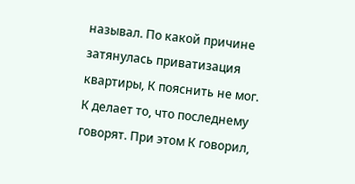называл. По какой причине затянулась приватизация квартиры, К пояснить не мог. К делает то, что последнему говорят. При этом К говорил,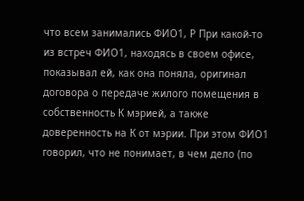что всем занимались ФИО1, Р При какой-то из встреч ФИО1, находясь в своем офисе, показывал ей, как она поняла, оригинал договора о передаче жилого помещения в собственность К мэрией, а также доверенность на К от мэрии. При этом ФИО1 говорил, что не понимает, в чем дело (по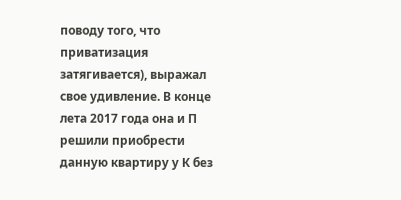поводу того, что приватизация затягивается), выражал свое удивление. В конце лета 2017 года она и П решили приобрести данную квартиру у К без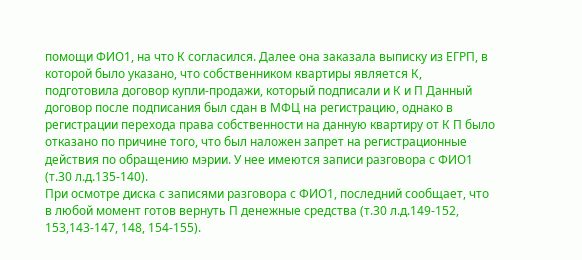помощи ФИО1, на что К согласился. Далее она заказала выписку из ЕГРП, в которой было указано, что собственником квартиры является К, подготовила договор купли-продажи, который подписали и К и П Данный договор после подписания был сдан в МФЦ на регистрацию, однако в регистрации перехода права собственности на данную квартиру от К П было отказано по причине того, что был наложен запрет на регистрационные действия по обращению мэрии. У нее имеются записи разговора с ФИО1 (т.30 л.д.135-140).
При осмотре диска с записями разговора с ФИО1, последний сообщает, что в любой момент готов вернуть П денежные средства (т.30 л.д.149-152, 153,143-147, 148, 154-155).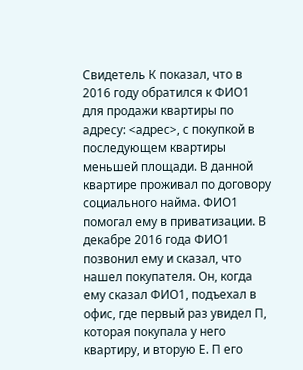Свидетель К показал, что в 2016 году обратился к ФИО1 для продажи квартиры по адресу: <адрес>, с покупкой в последующем квартиры меньшей площади. В данной квартире проживал по договору социального найма. ФИО1 помогал ему в приватизации. В декабре 2016 года ФИО1 позвонил ему и сказал, что нашел покупателя. Он, когда ему сказал ФИО1, подъехал в офис, где первый раз увидел П, которая покупала у него квартиру, и вторую Е. П его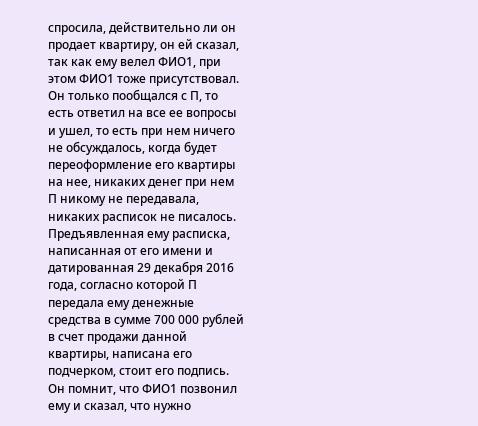спросила, действительно ли он продает квартиру, он ей сказал, так как ему велел ФИО1, при этом ФИО1 тоже присутствовал. Он только пообщался с П, то есть ответил на все ее вопросы и ушел, то есть при нем ничего не обсуждалось, когда будет переоформление его квартиры на нее, никаких денег при нем П никому не передавала, никаких расписок не писалось. Предъявленная ему расписка, написанная от его имени и датированная 29 декабря 2016 года, согласно которой П передала ему денежные средства в сумме 700 000 рублей в счет продажи данной квартиры, написана его подчерком, стоит его подпись. Он помнит, что ФИО1 позвонил ему и сказал, что нужно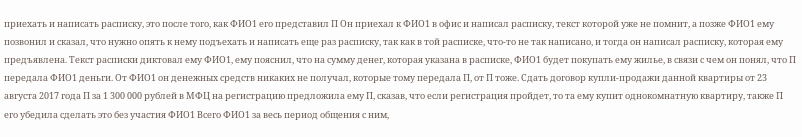приехать и написать расписку, это после того, как ФИО1 его представил П Он приехал к ФИО1 в офис и написал расписку, текст которой уже не помнит, а позже ФИО1 ему позвонил и сказал, что нужно опять к нему подъехать и написать еще раз расписку, так как в той расписке, что-то не так написано, и тогда он написал расписку, которая ему предъявлена. Текст расписки диктовал ему ФИО1, ему пояснил, что на сумму денег, которая указана в расписке, ФИО1 будет покупать ему жилье, в связи с чем он понял, что П передала ФИО1 деньги. От ФИО1 он денежных средств никаких не получал, которые тому передала П, от П тоже. Сдать договор купли-продажи данной квартиры от 23 августа 2017 года П за 1 300 000 рублей в МФЦ на регистрацию предложила ему П, сказав, что если регистрация пройдет, то та ему купит однокомнатную квартиру, также П его убедила сделать это без участия ФИО1 Всего ФИО1 за весь период общения с ним,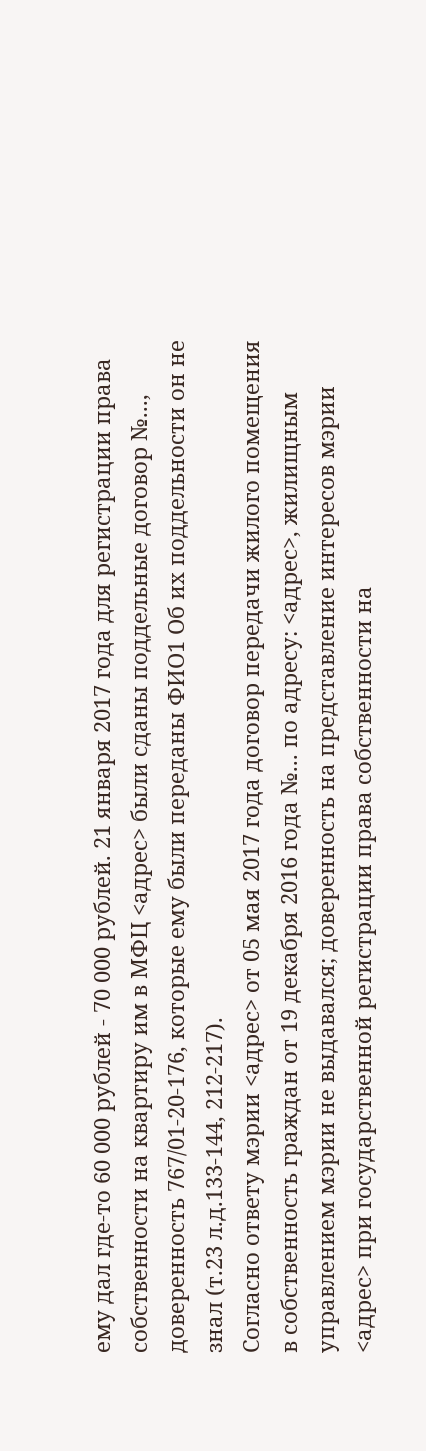ему дал где-то 60 000 рублей - 70 000 рублей. 21 января 2017 года для регистрации права собственности на квартиру им в МФЦ <адрес> были сданы поддельные договор №..., доверенность 767/01-20-176, которые ему были переданы ФИО1 Об их поддельности он не знал (т.23 л.д.133-144, 212-217).
Согласно ответу мэрии <адрес> от 05 мая 2017 года договор передачи жилого помещения в собственность граждан от 19 декабря 2016 года №... по адресу: <адрес>, жилищным управлением мэрии не выдавался; доверенность на представление интересов мэрии <адрес> при государственной регистрации права собственности на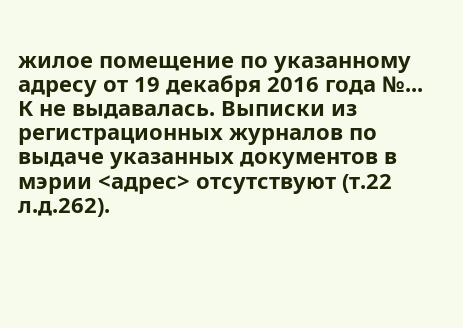жилое помещение по указанному адресу от 19 декабря 2016 года №... К не выдавалась. Выписки из регистрационных журналов по выдаче указанных документов в мэрии <адрес> отсутствуют (т.22 л.д.262).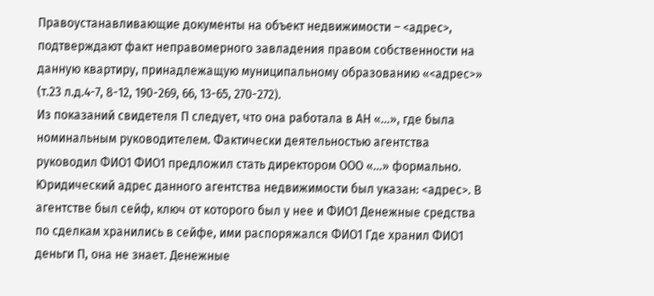Правоустанавливающие документы на объект недвижимости – <адрес>, подтверждают факт неправомерного завладения правом собственности на данную квартиру, принадлежащую муниципальному образованию «<адрес>» (т.23 л.д.4-7, 8-12, 190-269, 66, 13-65, 270-272).
Из показаний свидетеля П следует, что она работала в АН «...», где была номинальным руководителем. Фактически деятельностью агентства руководил ФИО1 ФИО1 предложил стать директором ООО «...» формально. Юридический адрес данного агентства недвижимости был указан: <адрес>. В агентстве был сейф, ключ от которого был у нее и ФИО1 Денежные средства по сделкам хранились в сейфе, ими распоряжался ФИО1 Где хранил ФИО1 деньги П, она не знает. Денежные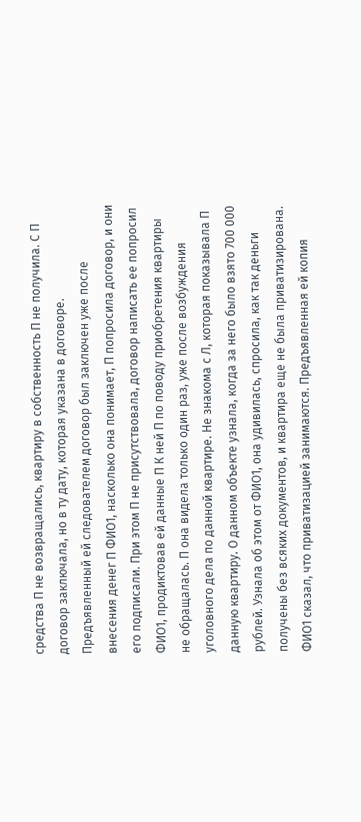средства П не возвращались, квартиру в собственность П не получила. С П договор заключала, но в ту дату, которая указана в договоре. Предъявленный ей следователем договор был заключен уже после внесения денег П ФИО1, насколько она понимает, П попросила договор, и они его подписали. При этом П не присутствовала, договор написать ее попросил ФИО1, продиктовав ей данные П К ней П по поводу приобретения квартиры не обращалась. П она видела только один раз, уже после возбуждения уголовного дела по данной квартире. Не знакома с Л, которая показывала П данную квартиру. О данном объекте узнала, когда за него было взято 700 000 рублей. Узнала об этом от ФИО1, она удивилась, спросила, как так деньги получены без всяких документов, и квартира еще не была приватизирована. ФИО1 сказал, что приватизацией занимаются. Предъявленная ей копия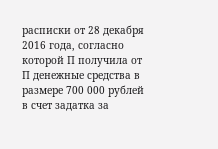расписки от 28 декабря 2016 года, согласно которой П получила от П денежные средства в размере 700 000 рублей в счет задатка за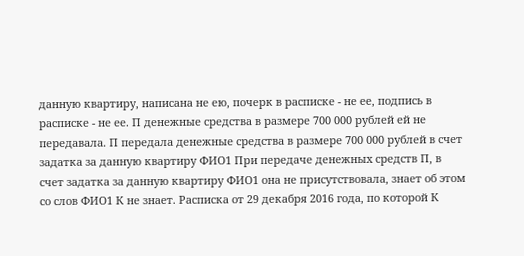данную квартиру, написана не ею, почерк в расписке - не ее, подпись в расписке - не ее. П денежные средства в размере 700 000 рублей ей не передавала. П передала денежные средства в размере 700 000 рублей в счет задатка за данную квартиру ФИО1 При передаче денежных средств П, в счет задатка за данную квартиру ФИО1 она не присутствовала, знает об этом со слов ФИО1 К не знает. Расписка от 29 декабря 2016 года, по которой К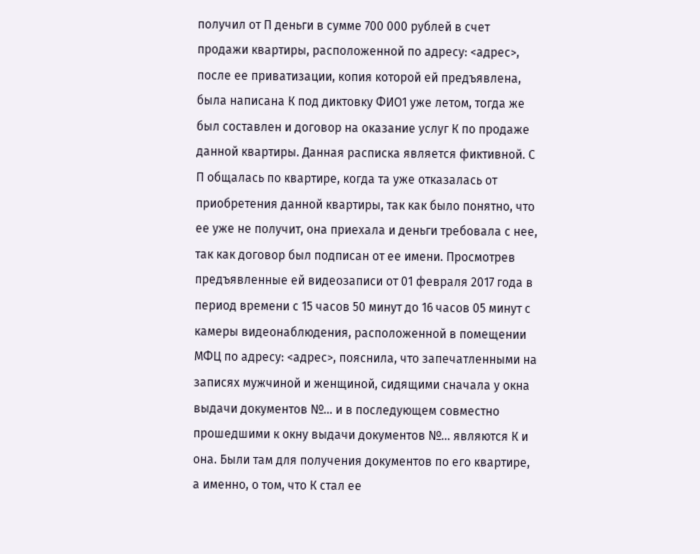получил от П деньги в сумме 700 000 рублей в счет продажи квартиры, расположенной по адресу: <адрес>, после ее приватизации, копия которой ей предъявлена, была написана К под диктовку ФИО1 уже летом, тогда же был составлен и договор на оказание услуг К по продаже данной квартиры. Данная расписка является фиктивной. С П общалась по квартире, когда та уже отказалась от приобретения данной квартиры, так как было понятно, что ее уже не получит, она приехала и деньги требовала с нее, так как договор был подписан от ее имени. Просмотрев предъявленные ей видеозаписи от 01 февраля 2017 года в период времени с 15 часов 50 минут до 16 часов 05 минут с камеры видеонаблюдения, расположенной в помещении МФЦ по адресу: <адрес>, пояснила, что запечатленными на записях мужчиной и женщиной, сидящими сначала у окна выдачи документов №... и в последующем совместно прошедшими к окну выдачи документов №... являются К и она. Были там для получения документов по его квартире, а именно, о том, что К стал ее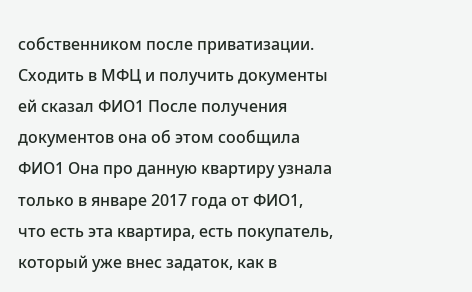собственником после приватизации. Сходить в МФЦ и получить документы ей сказал ФИО1 После получения документов она об этом сообщила ФИО1 Она про данную квартиру узнала только в январе 2017 года от ФИО1, что есть эта квартира, есть покупатель, который уже внес задаток, как в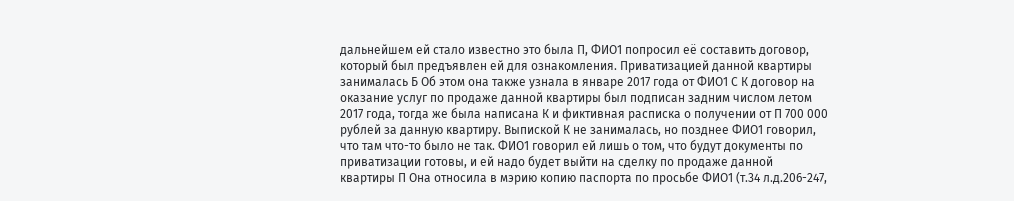дальнейшем ей стало известно это была П, ФИО1 попросил её составить договор, который был предъявлен ей для ознакомления. Приватизацией данной квартиры занималась Б Об этом она также узнала в январе 2017 года от ФИО1 С К договор на оказание услуг по продаже данной квартиры был подписан задним числом летом 2017 года, тогда же была написана К и фиктивная расписка о получении от П 700 000 рублей за данную квартиру. Выпиской К не занималась, но позднее ФИО1 говорил, что там что-то было не так. ФИО1 говорил ей лишь о том, что будут документы по приватизации готовы, и ей надо будет выйти на сделку по продаже данной квартиры П Она относила в мэрию копию паспорта по просьбе ФИО1 (т.34 л.д.206-247,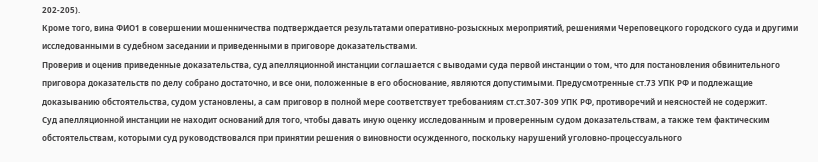202-205).
Кроме того, вина ФИО1 в совершении мошенничества подтверждается результатами оперативно-розыскных мероприятий, решениями Череповецкого городского суда и другими исследованными в судебном заседании и приведенными в приговоре доказательствами.
Проверив и оценив приведенные доказательства, суд апелляционной инстанции соглашается с выводами суда первой инстанции о том, что для постановления обвинительного приговора доказательств по делу собрано достаточно, и все они, положенные в его обоснование, являются допустимыми. Предусмотренные ст.73 УПК РФ и подлежащие доказыванию обстоятельства, судом установлены, а сам приговор в полной мере соответствует требованиям ст.ст.307-309 УПК РФ, противоречий и неясностей не содержит.
Суд апелляционной инстанции не находит оснований для того, чтобы давать иную оценку исследованным и проверенным судом доказательствам, а также тем фактическим обстоятельствам, которыми суд руководствовался при принятии решения о виновности осужденного, поскольку нарушений уголовно-процессуального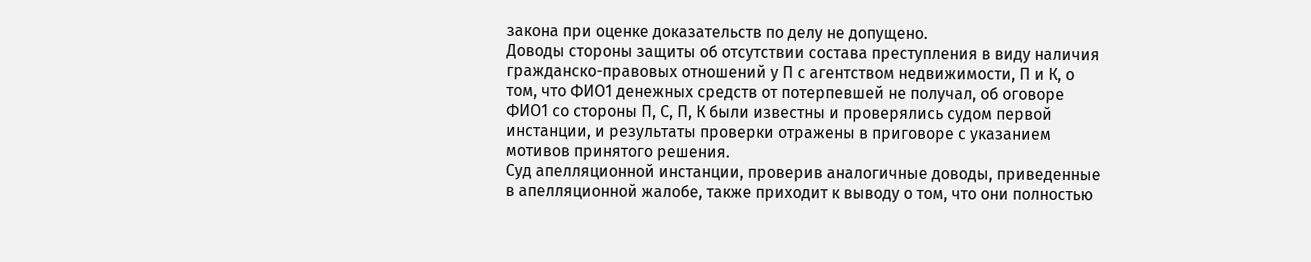закона при оценке доказательств по делу не допущено.
Доводы стороны защиты об отсутствии состава преступления в виду наличия гражданско-правовых отношений у П с агентством недвижимости, П и К, о том, что ФИО1 денежных средств от потерпевшей не получал, об оговоре ФИО1 со стороны П, С, П, К были известны и проверялись судом первой инстанции, и результаты проверки отражены в приговоре с указанием мотивов принятого решения.
Суд апелляционной инстанции, проверив аналогичные доводы, приведенные в апелляционной жалобе, также приходит к выводу о том, что они полностью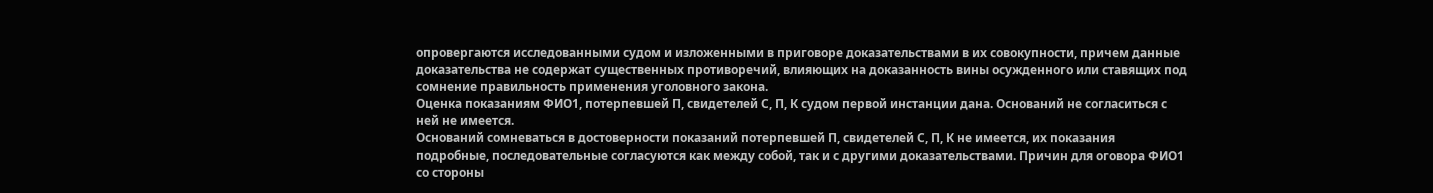опровергаются исследованными судом и изложенными в приговоре доказательствами в их совокупности, причем данные доказательства не содержат существенных противоречий, влияющих на доказанность вины осужденного или ставящих под сомнение правильность применения уголовного закона.
Оценка показаниям ФИО1, потерпевшей П, свидетелей С, П, К судом первой инстанции дана. Оснований не согласиться с ней не имеется.
Оснований сомневаться в достоверности показаний потерпевшей П, свидетелей С, П, К не имеется, их показания подробные, последовательные согласуются как между собой, так и с другими доказательствами. Причин для оговора ФИО1 со стороны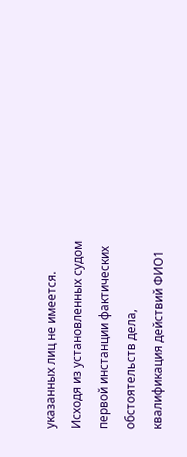указанных лиц не имеется.
Исходя из установленных судом первой инстанции фактических обстоятельств дела, квалификация действий ФИО1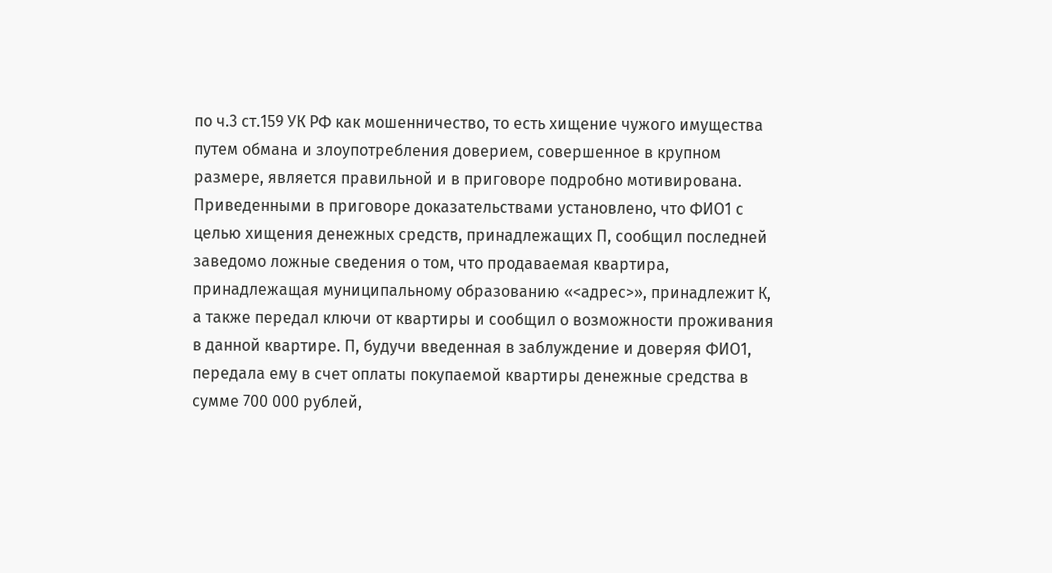по ч.3 ст.159 УК РФ как мошенничество, то есть хищение чужого имущества путем обмана и злоупотребления доверием, совершенное в крупном размере, является правильной и в приговоре подробно мотивирована.
Приведенными в приговоре доказательствами установлено, что ФИО1 с целью хищения денежных средств, принадлежащих П, сообщил последней заведомо ложные сведения о том, что продаваемая квартира, принадлежащая муниципальному образованию «<адрес>», принадлежит К, а также передал ключи от квартиры и сообщил о возможности проживания в данной квартире. П, будучи введенная в заблуждение и доверяя ФИО1, передала ему в счет оплаты покупаемой квартиры денежные средства в сумме 700 000 рублей,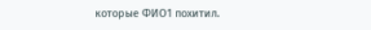которые ФИО1 похитил.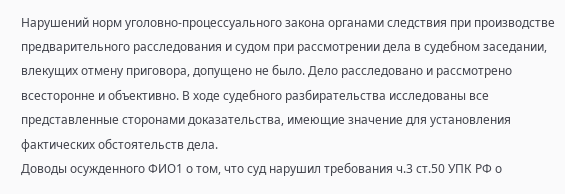Нарушений норм уголовно-процессуального закона органами следствия при производстве предварительного расследования и судом при рассмотрении дела в судебном заседании, влекущих отмену приговора, допущено не было. Дело расследовано и рассмотрено всесторонне и объективно. В ходе судебного разбирательства исследованы все представленные сторонами доказательства, имеющие значение для установления фактических обстоятельств дела.
Доводы осужденного ФИО1 о том, что суд нарушил требования ч.3 ст.50 УПК РФ о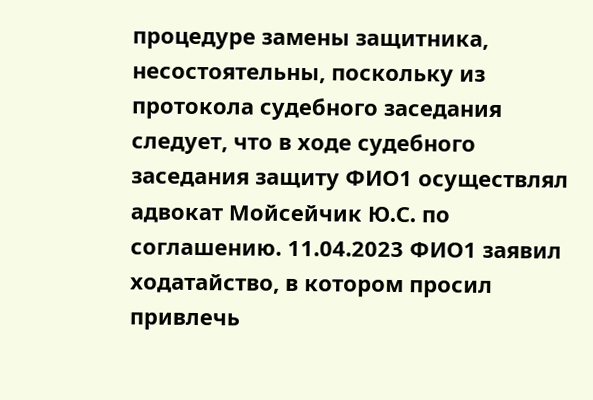процедуре замены защитника, несостоятельны, поскольку из протокола судебного заседания следует, что в ходе судебного заседания защиту ФИО1 осуществлял адвокат Мойсейчик Ю.С. по соглашению. 11.04.2023 ФИО1 заявил ходатайство, в котором просил привлечь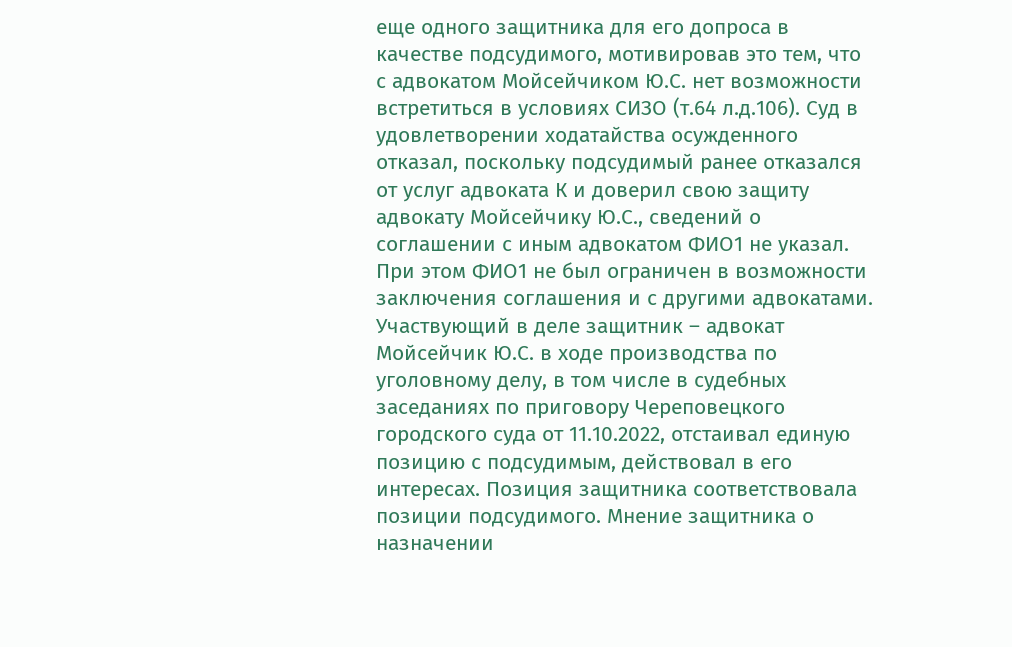еще одного защитника для его допроса в качестве подсудимого, мотивировав это тем, что с адвокатом Мойсейчиком Ю.С. нет возможности встретиться в условиях СИЗО (т.64 л.д.106). Суд в удовлетворении ходатайства осужденного отказал, поскольку подсудимый ранее отказался от услуг адвоката К и доверил свою защиту адвокату Мойсейчику Ю.С., сведений о соглашении с иным адвокатом ФИО1 не указал.
При этом ФИО1 не был ограничен в возможности заключения соглашения и с другими адвокатами.
Участвующий в деле защитник – адвокат Мойсейчик Ю.С. в ходе производства по уголовному делу, в том числе в судебных заседаниях по приговору Череповецкого городского суда от 11.10.2022, отстаивал единую позицию с подсудимым, действовал в его интересах. Позиция защитника соответствовала позиции подсудимого. Мнение защитника о назначении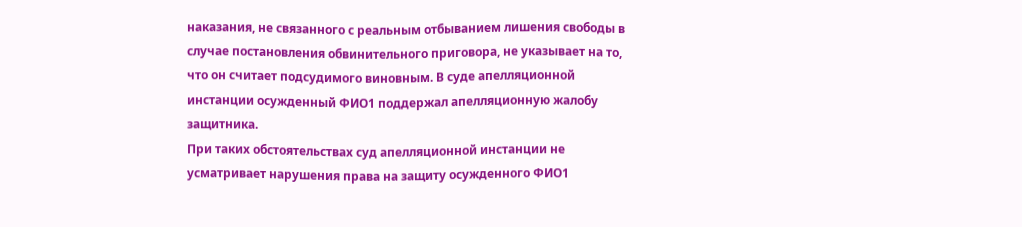наказания, не связанного с реальным отбыванием лишения свободы в случае постановления обвинительного приговора, не указывает на то, что он считает подсудимого виновным. В суде апелляционной инстанции осужденный ФИО1 поддержал апелляционную жалобу защитника.
При таких обстоятельствах суд апелляционной инстанции не усматривает нарушения права на защиту осужденного ФИО1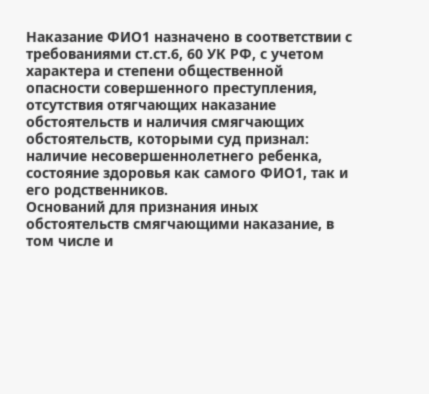Наказание ФИО1 назначено в соответствии с требованиями ст.ст.6, 60 УК РФ, с учетом характера и степени общественной опасности совершенного преступления, отсутствия отягчающих наказание обстоятельств и наличия смягчающих обстоятельств, которыми суд признал: наличие несовершеннолетнего ребенка, состояние здоровья как самого ФИО1, так и его родственников.
Оснований для признания иных обстоятельств смягчающими наказание, в том числе и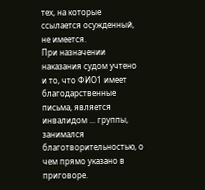тех, на которые ссылается осужденный, не имеется.
При назначении наказания судом учтено и то, что ФИО1 имеет благодарственные письма, является инвалидом ... группы, занимался благотворительностью, о чем прямо указано в приговоре.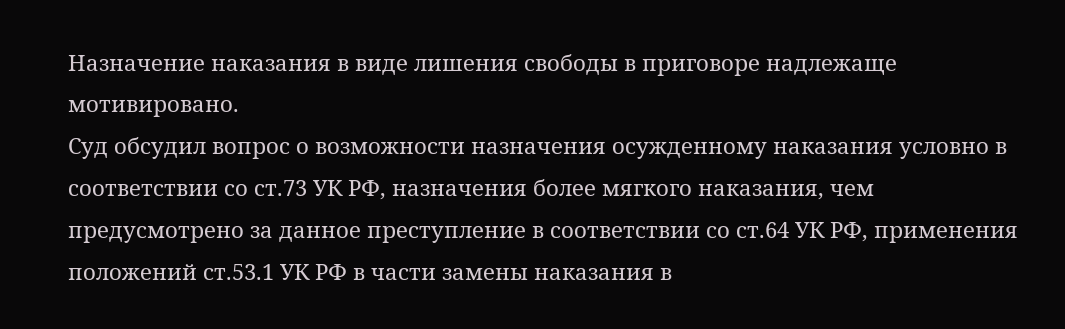Назначение наказания в виде лишения свободы в приговоре надлежаще мотивировано.
Суд обсудил вопрос о возможности назначения осужденному наказания условно в соответствии со ст.73 УК РФ, назначения более мягкого наказания, чем предусмотрено за данное преступление в соответствии со ст.64 УК РФ, применения положений ст.53.1 УК РФ в части замены наказания в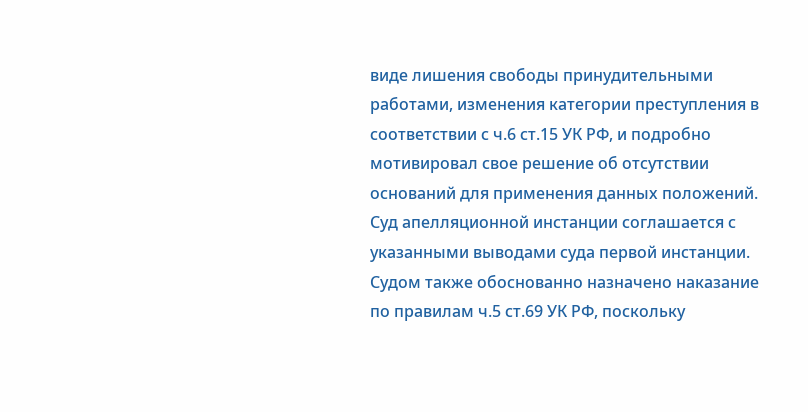виде лишения свободы принудительными работами, изменения категории преступления в соответствии с ч.6 ст.15 УК РФ, и подробно мотивировал свое решение об отсутствии оснований для применения данных положений. Суд апелляционной инстанции соглашается с указанными выводами суда первой инстанции.
Судом также обоснованно назначено наказание по правилам ч.5 ст.69 УК РФ, поскольку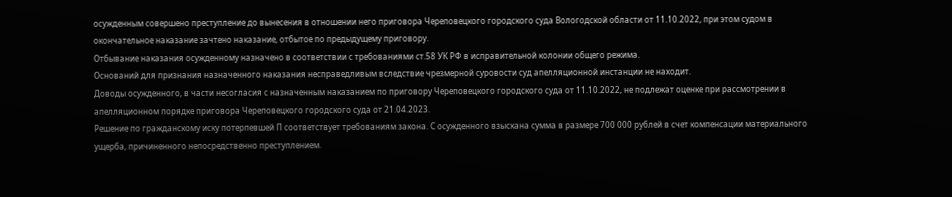осужденным совершено преступление до вынесения в отношении него приговора Череповецкого городского суда Вологодской области от 11.10.2022, при этом судом в окончательное наказание зачтено наказание, отбытое по предыдущему приговору.
Отбывание наказания осужденному назначено в соответствии с требованиями ст.58 УК РФ в исправительной колонии общего режима.
Оснований для признания назначенного наказания несправедливым вследствие чрезмерной суровости суд апелляционной инстанции не находит.
Доводы осужденного, в части несогласия с назначенным наказанием по приговору Череповецкого городского суда от 11.10.2022, не подлежат оценке при рассмотрении в апелляционном порядке приговора Череповецкого городского суда от 21.04.2023.
Решение по гражданскому иску потерпевшей П соответствует требованиям закона. С осужденного взыскана сумма в размере 700 000 рублей в счет компенсации материального ущерба, причиненного непосредственно преступлением.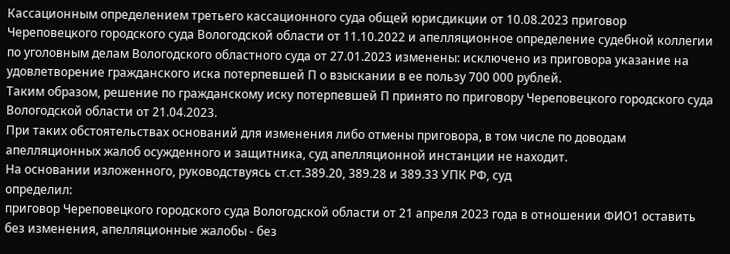Кассационным определением третьего кассационного суда общей юрисдикции от 10.08.2023 приговор Череповецкого городского суда Вологодской области от 11.10.2022 и апелляционное определение судебной коллегии по уголовным делам Вологодского областного суда от 27.01.2023 изменены: исключено из приговора указание на удовлетворение гражданского иска потерпевшей П о взыскании в ее пользу 700 000 рублей.
Таким образом, решение по гражданскому иску потерпевшей П принято по приговору Череповецкого городского суда Вологодской области от 21.04.2023.
При таких обстоятельствах оснований для изменения либо отмены приговора, в том числе по доводам апелляционных жалоб осужденного и защитника, суд апелляционной инстанции не находит.
На основании изложенного, руководствуясь ст.ст.389.20, 389.28 и 389.33 УПК РФ, суд
определил:
приговор Череповецкого городского суда Вологодской области от 21 апреля 2023 года в отношении ФИО1 оставить без изменения, апелляционные жалобы - без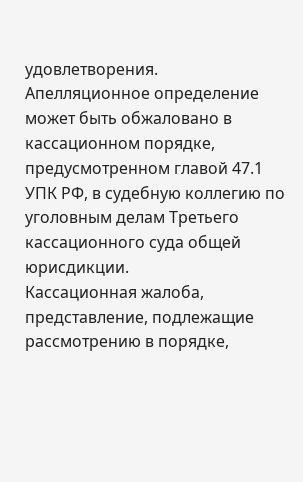удовлетворения.
Апелляционное определение может быть обжаловано в кассационном порядке, предусмотренном главой 47.1 УПК РФ, в судебную коллегию по уголовным делам Третьего кассационного суда общей юрисдикции.
Кассационная жалоба, представление, подлежащие рассмотрению в порядке,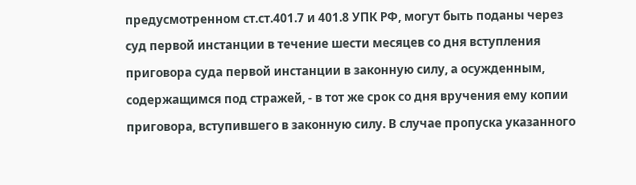предусмотренном ст.ст.401.7 и 401.8 УПК РФ, могут быть поданы через суд первой инстанции в течение шести месяцев со дня вступления приговора суда первой инстанции в законную силу, а осужденным, содержащимся под стражей, - в тот же срок со дня вручения ему копии приговора, вступившего в законную силу. В случае пропуска указанного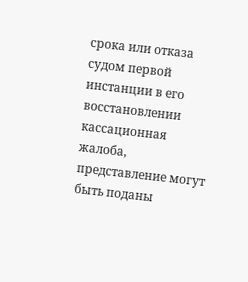срока или отказа судом первой инстанции в его восстановлении кассационная жалоба, представление могут быть поданы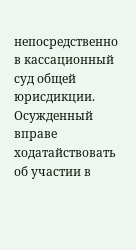непосредственно в кассационный суд общей юрисдикции.
Осужденный вправе ходатайствовать об участии в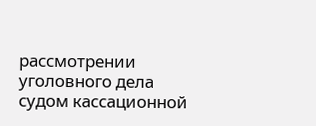рассмотрении уголовного дела судом кассационной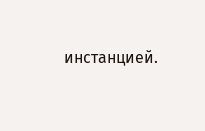инстанцией.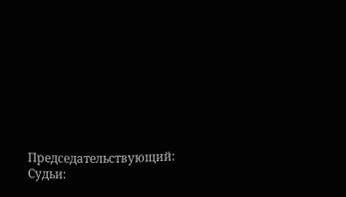Председательствующий:
Судьи: